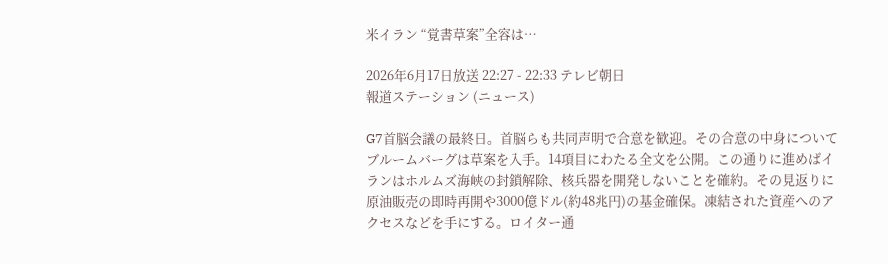米イラン “覚書草案”全容は…

2026年6月17日放送 22:27 - 22:33 テレビ朝日
報道ステーション (ニュース)

G7首脳会議の最終日。首脳らも共同声明で合意を歓迎。その合意の中身についてブルームバーグは草案を入手。14項目にわたる全文を公開。この通りに進めばイランはホルムズ海峡の封鎖解除、核兵器を開発しないことを確約。その見返りに原油販売の即時再開や3000億ドル(約48兆円)の基金確保。凍結された資産へのアクセスなどを手にする。ロイター通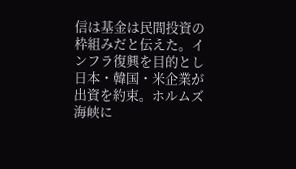信は基金は民間投資の枠組みだと伝えた。インフラ復興を目的とし日本・韓国・米企業が出資を約束。ホルムズ海峡に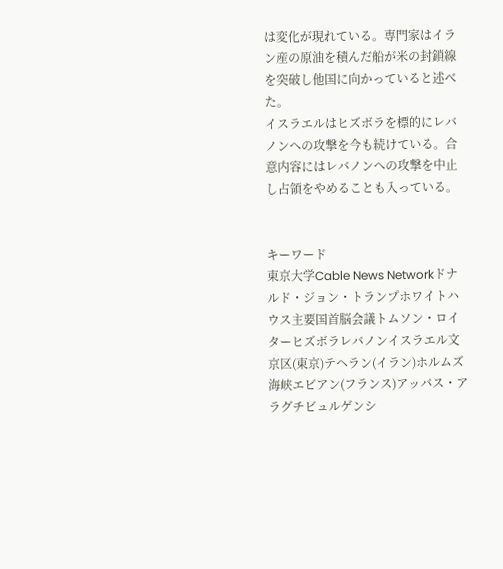は変化が現れている。専門家はイラン産の原油を積んだ船が米の封鎖線を突破し他国に向かっていると述べた。
イスラエルはヒズボラを標的にレバノンへの攻撃を今も続けている。合意内容にはレバノンへの攻撃を中止し占領をやめることも入っている。


キーワード
東京大学Cable News Networkドナルド・ジョン・トランプホワイトハウス主要国首脳会議トムソン・ロイターヒズボラレバノンイスラエル文京区(東京)テヘラン(イラン)ホルムズ海峡エビアン(フランス)アッバス・アラグチビュルゲンシ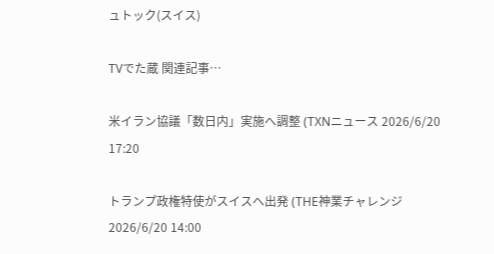ュトック(スイス)

TVでた蔵 関連記事…

米イラン協議「数日内」実施へ調整 (TXNニュース 2026/6/20 17:20

トランプ政権特使がスイスへ出発 (THE神業チャレンジ 2026/6/20 14:00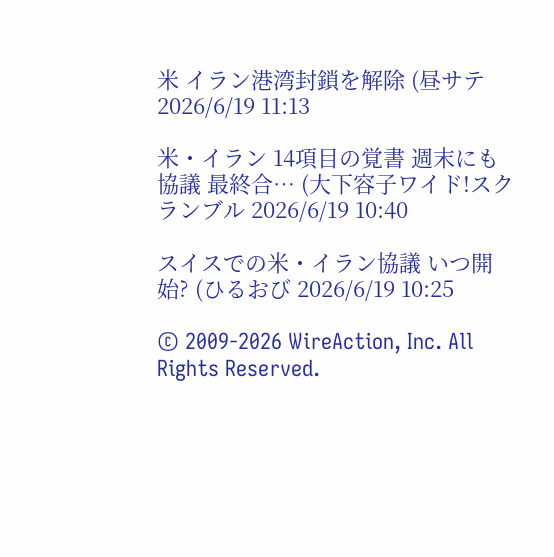米 イラン港湾封鎖を解除 (昼サテ 2026/6/19 11:13

米・イラン 14項目の覚書 週末にも協議 最終合… (大下容子ワイド!スクランブル 2026/6/19 10:40

スイスでの米・イラン協議 いつ開始? (ひるおび 2026/6/19 10:25

© 2009-2026 WireAction, Inc. All Rights Reserved.